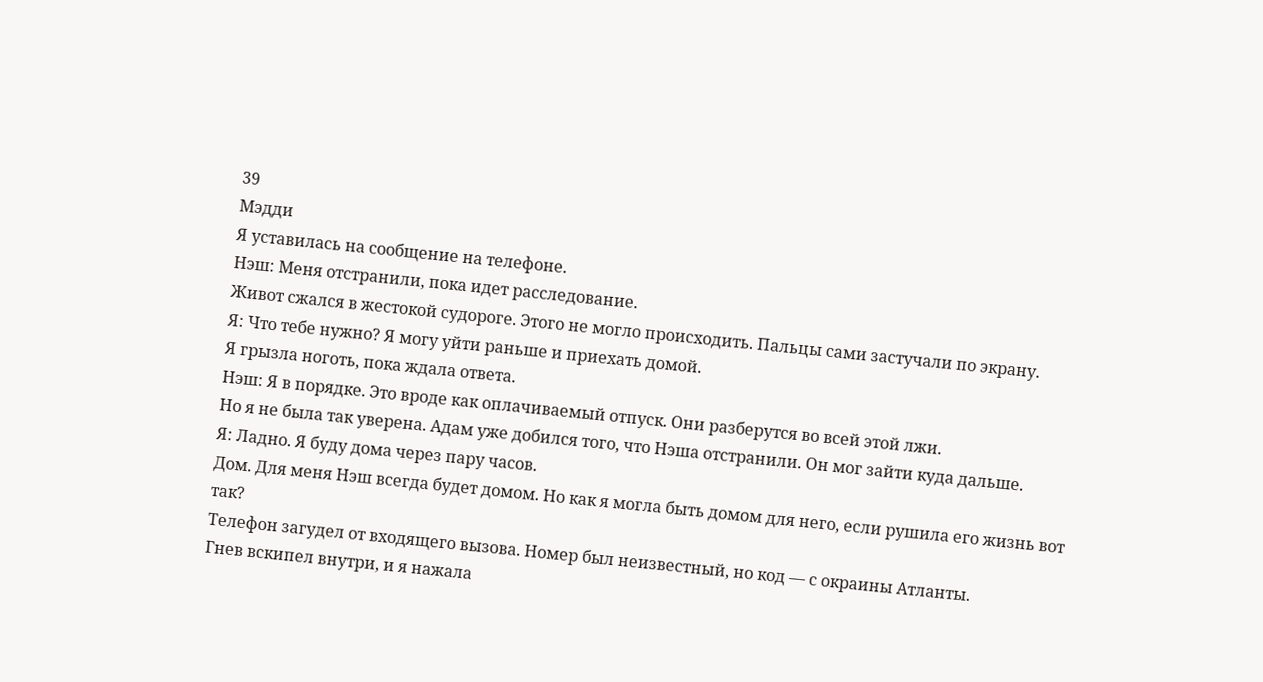39
Мэдди
Я уставилась на сообщение на телефоне.
Нэш: Меня отстранили, пока идет расследование.
Живот сжался в жестокой судороге. Этого не могло происходить. Пальцы сами застучали по экрану.
Я: Что тебе нужно? Я могу уйти раньше и приехать домой.
Я грызла ноготь, пока ждала ответа.
Нэш: Я в порядке. Это вроде как оплачиваемый отпуск. Они разберутся во всей этой лжи.
Но я не была так уверена. Адам уже добился того, что Нэша отстранили. Он мог зайти куда дальше.
Я: Ладно. Я буду дома через пару часов.
Дом. Для меня Нэш всегда будет домом. Но как я могла быть домом для него, если рушила его жизнь вот так?
Телефон загудел от входящего вызова. Номер был неизвестный, но код — с окраины Атланты.
Гнев вскипел внутри, и я нажала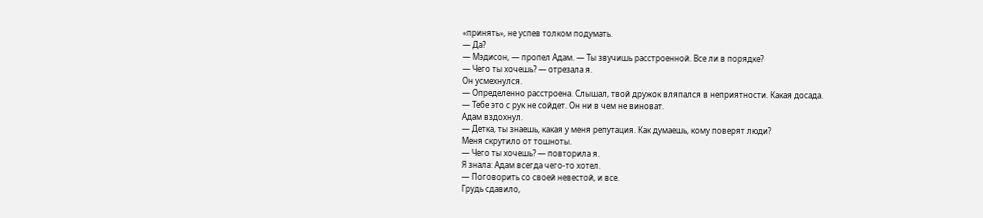«принять», не успев толком подумать.
— Да?
— Мэдисон, — пропел Адам. — Ты звучишь расстроенной. Все ли в порядке?
— Чего ты хочешь? — отрезала я.
Он усмехнулся.
— Определенно расстроена. Слышал, твой дружок вляпался в неприятности. Какая досада.
— Тебе это с рук не сойдет. Он ни в чем не виноват.
Адам вздохнул.
— Детка, ты знаешь, какая у меня репутация. Как думаешь, кому поверят люди?
Меня скрутило от тошноты.
— Чего ты хочешь? — повторила я.
Я знала: Адам всегда чего-то хотел.
— Поговорить со своей невестой, и все.
Грудь сдавило,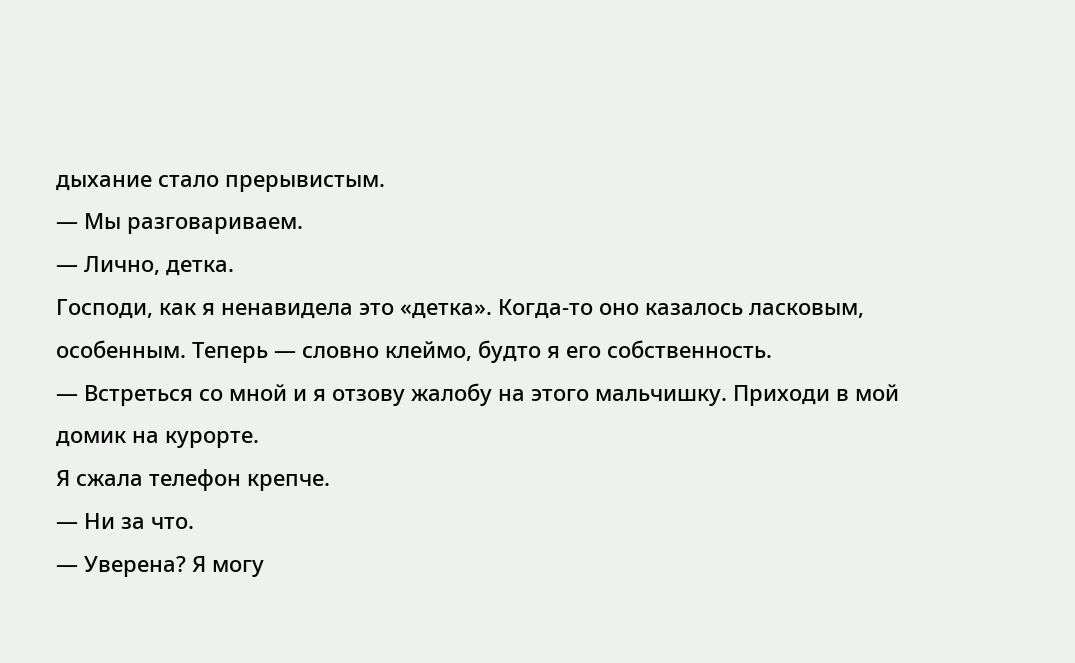дыхание стало прерывистым.
— Мы разговариваем.
— Лично, детка.
Господи, как я ненавидела это «детка». Когда-то оно казалось ласковым, особенным. Теперь — словно клеймо, будто я его собственность.
— Встреться со мной и я отзову жалобу на этого мальчишку. Приходи в мой домик на курорте.
Я сжала телефон крепче.
— Ни за что.
— Уверена? Я могу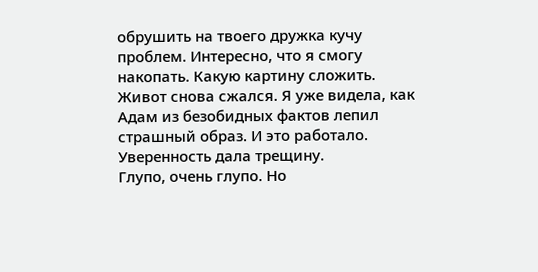обрушить на твоего дружка кучу проблем. Интересно, что я смогу накопать. Какую картину сложить.
Живот снова сжался. Я уже видела, как Адам из безобидных фактов лепил страшный образ. И это работало. Уверенность дала трещину.
Глупо, очень глупо. Но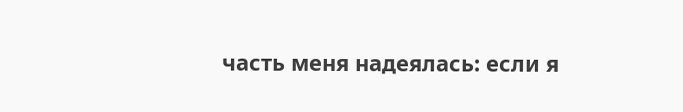часть меня надеялась: если я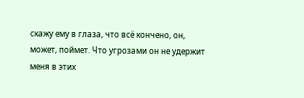скажу ему в глаза, что всё кончено, он, может, поймет. Что угрозами он не удержит меня в этих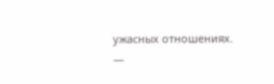ужасных отношениях.
—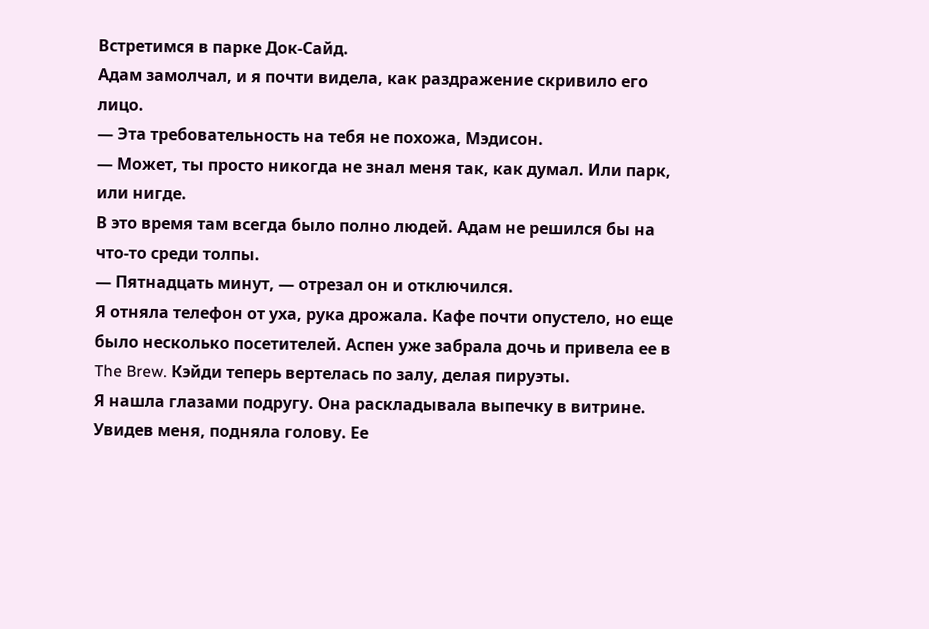Встретимся в парке Док-Сайд.
Адам замолчал, и я почти видела, как раздражение скривило его лицо.
— Эта требовательность на тебя не похожа, Мэдисон.
— Может, ты просто никогда не знал меня так, как думал. Или парк, или нигде.
В это время там всегда было полно людей. Адам не решился бы на что-то среди толпы.
— Пятнадцать минут, — отрезал он и отключился.
Я отняла телефон от уха, рука дрожала. Кафе почти опустело, но еще было несколько посетителей. Аспен уже забрала дочь и привела ее в The Brew. Кэйди теперь вертелась по залу, делая пируэты.
Я нашла глазами подругу. Она раскладывала выпечку в витрине. Увидев меня, подняла голову. Ее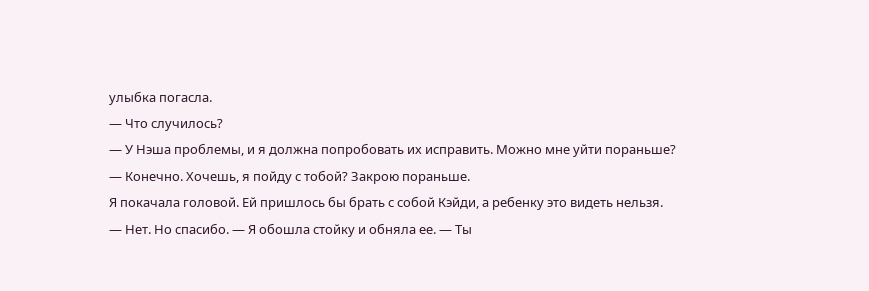улыбка погасла.
— Что случилось?
— У Нэша проблемы, и я должна попробовать их исправить. Можно мне уйти пораньше?
— Конечно. Хочешь, я пойду с тобой? Закрою пораньше.
Я покачала головой. Ей пришлось бы брать с собой Кэйди, а ребенку это видеть нельзя.
— Нет. Но спасибо. — Я обошла стойку и обняла ее. — Ты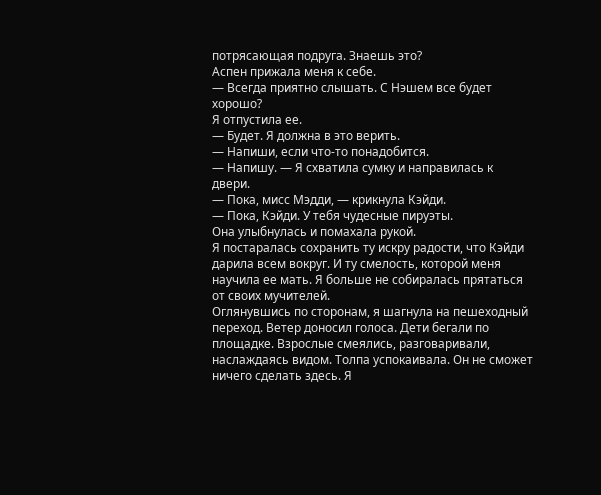потрясающая подруга. Знаешь это?
Аспен прижала меня к себе.
— Всегда приятно слышать. С Нэшем все будет хорошо?
Я отпустила ее.
— Будет. Я должна в это верить.
— Напиши, если что-то понадобится.
— Напишу. — Я схватила сумку и направилась к двери.
— Пока, мисс Мэдди, — крикнула Кэйди.
— Пока, Кэйди. У тебя чудесные пируэты.
Она улыбнулась и помахала рукой.
Я постаралась сохранить ту искру радости, что Кэйди дарила всем вокруг. И ту смелость, которой меня научила ее мать. Я больше не собиралась прятаться от своих мучителей.
Оглянувшись по сторонам, я шагнула на пешеходный переход. Ветер доносил голоса. Дети бегали по площадке. Взрослые смеялись, разговаривали, наслаждаясь видом. Толпа успокаивала. Он не сможет ничего сделать здесь. Я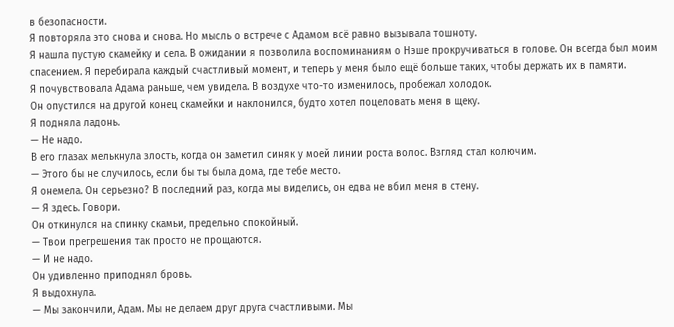в безопасности.
Я повторяла это снова и снова. Но мысль о встрече с Адамом всё равно вызывала тошноту.
Я нашла пустую скамейку и села. В ожидании я позволила воспоминаниям о Нэше прокручиваться в голове. Он всегда был моим спасением. Я перебирала каждый счастливый момент, и теперь у меня было ещё больше таких, чтобы держать их в памяти.
Я почувствовала Адама раньше, чем увидела. В воздухе что-то изменилось, пробежал холодок.
Он опустился на другой конец скамейки и наклонился, будто хотел поцеловать меня в щеку.
Я подняла ладонь.
— Не надо.
В его глазах мелькнула злость, когда он заметил синяк у моей линии роста волос. Взгляд стал колючим.
— Этого бы не случилось, если бы ты была дома, где тебе место.
Я онемела. Он серьезно? В последний раз, когда мы виделись, он едва не вбил меня в стену.
— Я здесь. Говори.
Он откинулся на спинку скамьи, предельно спокойный.
— Твои прегрешения так просто не прощаются.
— И не надо.
Он удивленно приподнял бровь.
Я выдохнула.
— Мы закончили, Адам. Мы не делаем друг друга счастливыми. Мы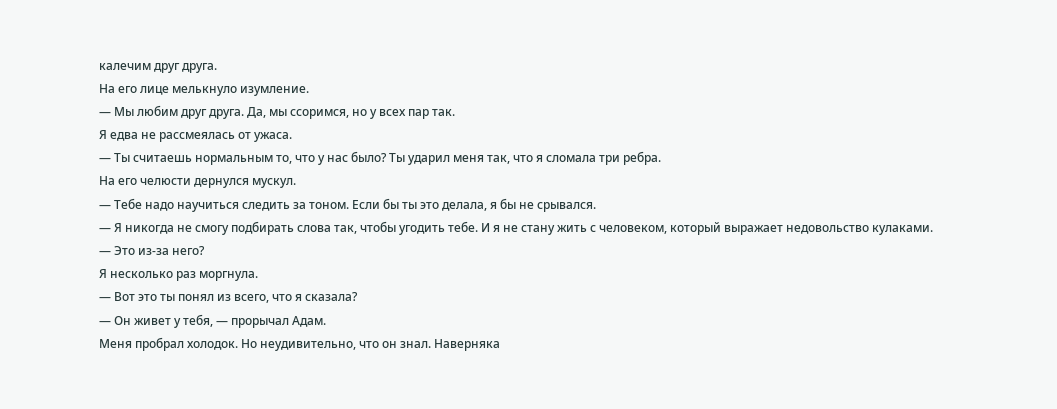калечим друг друга.
На его лице мелькнуло изумление.
— Мы любим друг друга. Да, мы ссоримся, но у всех пар так.
Я едва не рассмеялась от ужаса.
— Ты считаешь нормальным то, что у нас было? Ты ударил меня так, что я сломала три ребра.
На его челюсти дернулся мускул.
— Тебе надо научиться следить за тоном. Если бы ты это делала, я бы не срывался.
— Я никогда не смогу подбирать слова так, чтобы угодить тебе. И я не стану жить с человеком, который выражает недовольство кулаками.
— Это из-за него?
Я несколько раз моргнула.
— Вот это ты понял из всего, что я сказала?
— Он живет у тебя, — прорычал Адам.
Меня пробрал холодок. Но неудивительно, что он знал. Наверняка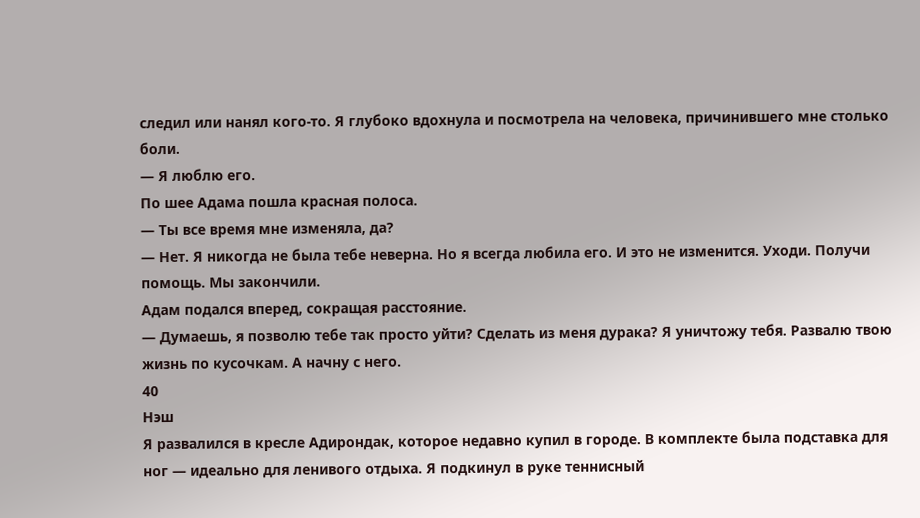следил или нанял кого-то. Я глубоко вдохнула и посмотрела на человека, причинившего мне столько боли.
— Я люблю его.
По шее Адама пошла красная полоса.
— Ты все время мне изменяла, да?
— Нет. Я никогда не была тебе неверна. Но я всегда любила его. И это не изменится. Уходи. Получи помощь. Мы закончили.
Адам подался вперед, сокращая расстояние.
— Думаешь, я позволю тебе так просто уйти? Сделать из меня дурака? Я уничтожу тебя. Развалю твою жизнь по кусочкам. А начну с него.
40
Нэш
Я развалился в кресле Адирондак, которое недавно купил в городе. В комплекте была подставка для ног — идеально для ленивого отдыха. Я подкинул в руке теннисный